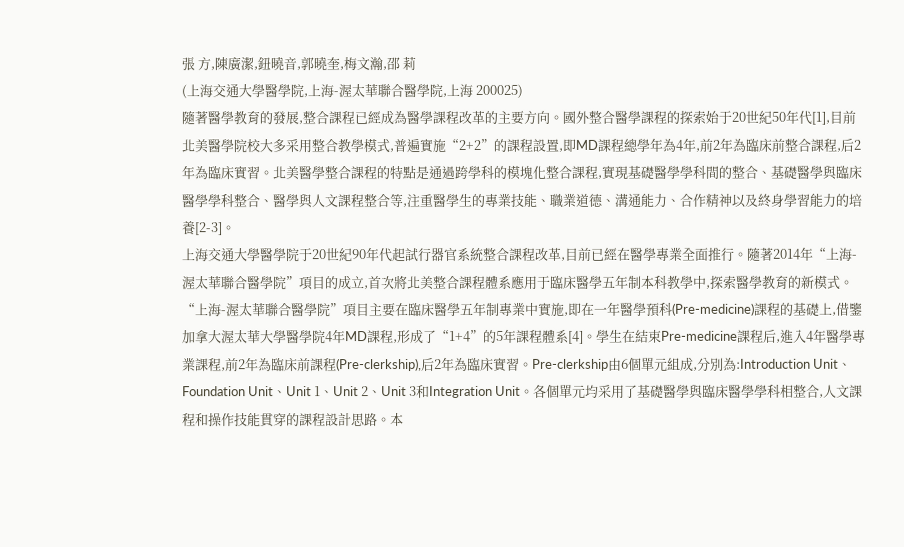張 方,陳廣潔,鈕曉音,郭曉奎,梅文瀚,邵 莉
(上海交通大學醫學院,上海-渥太華聯合醫學院,上海 200025)
隨著醫學教育的發展,整合課程已經成為醫學課程改革的主要方向。國外整合醫學課程的探索始于20世紀50年代[1],目前北美醫學院校大多采用整合教學模式,普遍實施“2+2”的課程設置,即MD課程總學年為4年,前2年為臨床前整合課程,后2年為臨床實習。北美醫學整合課程的特點是通過跨學科的模塊化整合課程,實現基礎醫學學科間的整合、基礎醫學與臨床醫學學科整合、醫學與人文課程整合等,注重醫學生的專業技能、職業道德、溝通能力、合作精神以及終身學習能力的培養[2-3]。
上海交通大學醫學院于20世紀90年代起試行器官系統整合課程改革,目前已經在醫學專業全面推行。隨著2014年“上海-渥太華聯合醫學院”項目的成立,首次將北美整合課程體系應用于臨床醫學五年制本科教學中,探索醫學教育的新模式。
“上海-渥太華聯合醫學院”項目主要在臨床醫學五年制專業中實施,即在一年醫學預科(Pre-medicine)課程的基礎上,借鑒加拿大渥太華大學醫學院4年MD課程,形成了“1+4”的5年課程體系[4]。學生在結束Pre-medicine課程后,進入4年醫學專業課程,前2年為臨床前課程(Pre-clerkship),后2年為臨床實習。Pre-clerkship由6個單元組成,分別為:Introduction Unit、Foundation Unit、Unit 1、Unit 2、Unit 3和Integration Unit。各個單元均采用了基礎醫學與臨床醫學學科相整合,人文課程和操作技能貫穿的課程設計思路。本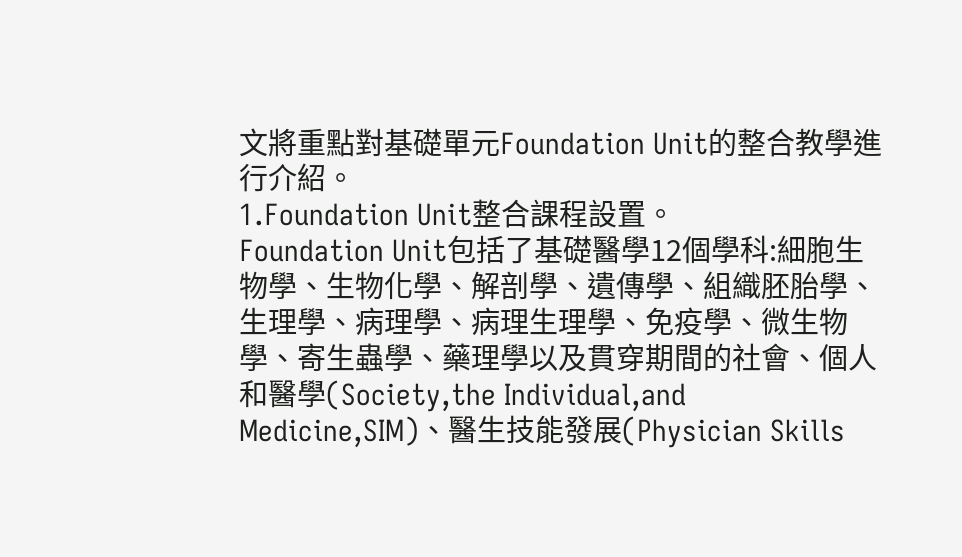文將重點對基礎單元Foundation Unit的整合教學進行介紹。
1.Foundation Unit整合課程設置。
Foundation Unit包括了基礎醫學12個學科:細胞生物學、生物化學、解剖學、遺傳學、組織胚胎學、生理學、病理學、病理生理學、免疫學、微生物學、寄生蟲學、藥理學以及貫穿期間的社會、個人和醫學(Society,the Individual,and Medicine,SIM)、醫生技能發展(Physician Skills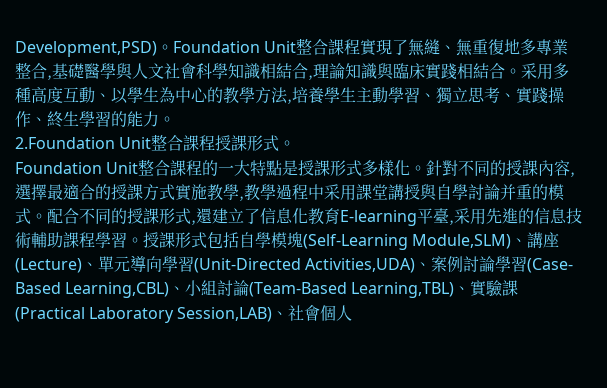Development,PSD)。Foundation Unit整合課程實現了無縫、無重復地多專業整合,基礎醫學與人文社會科學知識相結合,理論知識與臨床實踐相結合。采用多種高度互動、以學生為中心的教學方法,培養學生主動學習、獨立思考、實踐操作、終生學習的能力。
2.Foundation Unit整合課程授課形式。
Foundation Unit整合課程的一大特點是授課形式多樣化。針對不同的授課內容,選擇最適合的授課方式實施教學,教學過程中采用課堂講授與自學討論并重的模式。配合不同的授課形式,還建立了信息化教育E-learning平臺,采用先進的信息技術輔助課程學習。授課形式包括自學模塊(Self-Learning Module,SLM)、講座(Lecture)、單元導向學習(Unit-Directed Activities,UDA)、案例討論學習(Case-Based Learning,CBL)、小組討論(Team-Based Learning,TBL)、實驗課(Practical Laboratory Session,LAB)、社會個人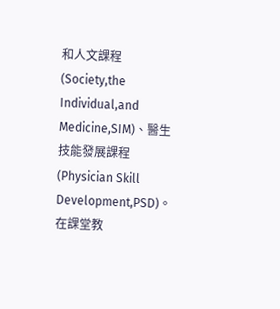和人文課程(Society,the Individual,and Medicine,SIM)、醫生技能發展課程(Physician Skill Development,PSD)。
在課堂教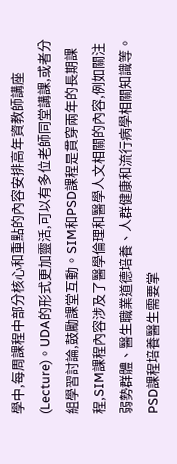學中,每周課程中部分核心和重點的內容安排高年資教師講座(Lecture)。UDA的形式更加靈活,可以有多位老師同堂講課,或者分組學習討論,鼓勵課堂互動。SIM和PSD課程是貫穿兩年的長期課程,SIM課程內容涉及了醫學倫理和醫學人文相關的內容,例如關注弱勢群體、醫生職業道德培養、人群健康和流行病學相關知識等。PSD課程培養醫生需要掌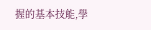握的基本技能,學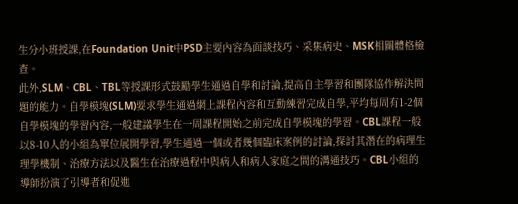生分小班授課,在Foundation Unit中PSD主要內容為面談技巧、采集病史、MSK相關體格檢查。
此外,SLM、CBL、TBL等授課形式鼓勵學生通過自學和討論,提高自主學習和團隊協作解決問題的能力。自學模塊(SLM)要求學生通過網上課程內容和互動練習完成自學,平均每周有1-2個自學模塊的學習內容,一般建議學生在一周課程開始之前完成自學模塊的學習。CBL課程一般以8-10人的小組為單位展開學習,學生通過一個或者幾個臨床案例的討論,探討其潛在的病理生理學機制、治療方法以及醫生在治療過程中與病人和病人家庭之間的溝通技巧。CBL小組的導師扮演了引導者和促進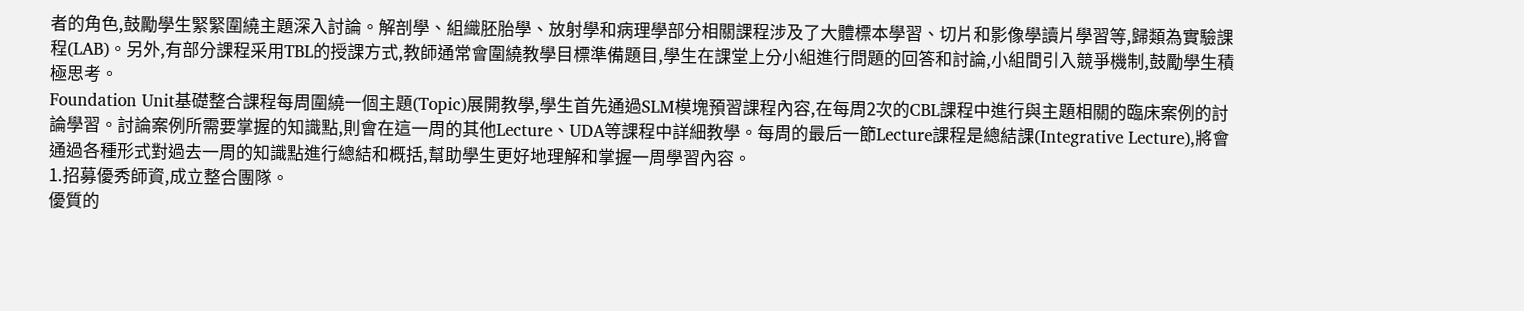者的角色,鼓勵學生緊緊圍繞主題深入討論。解剖學、組織胚胎學、放射學和病理學部分相關課程涉及了大體標本學習、切片和影像學讀片學習等,歸類為實驗課程(LAB)。另外,有部分課程采用TBL的授課方式,教師通常會圍繞教學目標準備題目,學生在課堂上分小組進行問題的回答和討論,小組間引入競爭機制,鼓勵學生積極思考。
Foundation Unit基礎整合課程每周圍繞一個主題(Topic)展開教學,學生首先通過SLM模塊預習課程內容,在每周2次的CBL課程中進行與主題相關的臨床案例的討論學習。討論案例所需要掌握的知識點,則會在這一周的其他Lecture、UDA等課程中詳細教學。每周的最后一節Lecture課程是總結課(Integrative Lecture),將會通過各種形式對過去一周的知識點進行總結和概括,幫助學生更好地理解和掌握一周學習內容。
1.招募優秀師資,成立整合團隊。
優質的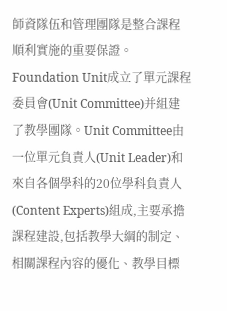師資隊伍和管理團隊是整合課程順利實施的重要保證。Foundation Unit成立了單元課程委員會(Unit Committee)并組建了教學團隊。Unit Committee由一位單元負責人(Unit Leader)和來自各個學科的20位學科負責人(Content Experts)組成,主要承擔課程建設,包括教學大綱的制定、相關課程內容的優化、教學目標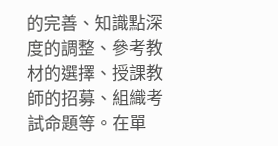的完善、知識點深度的調整、參考教材的選擇、授課教師的招募、組織考試命題等。在單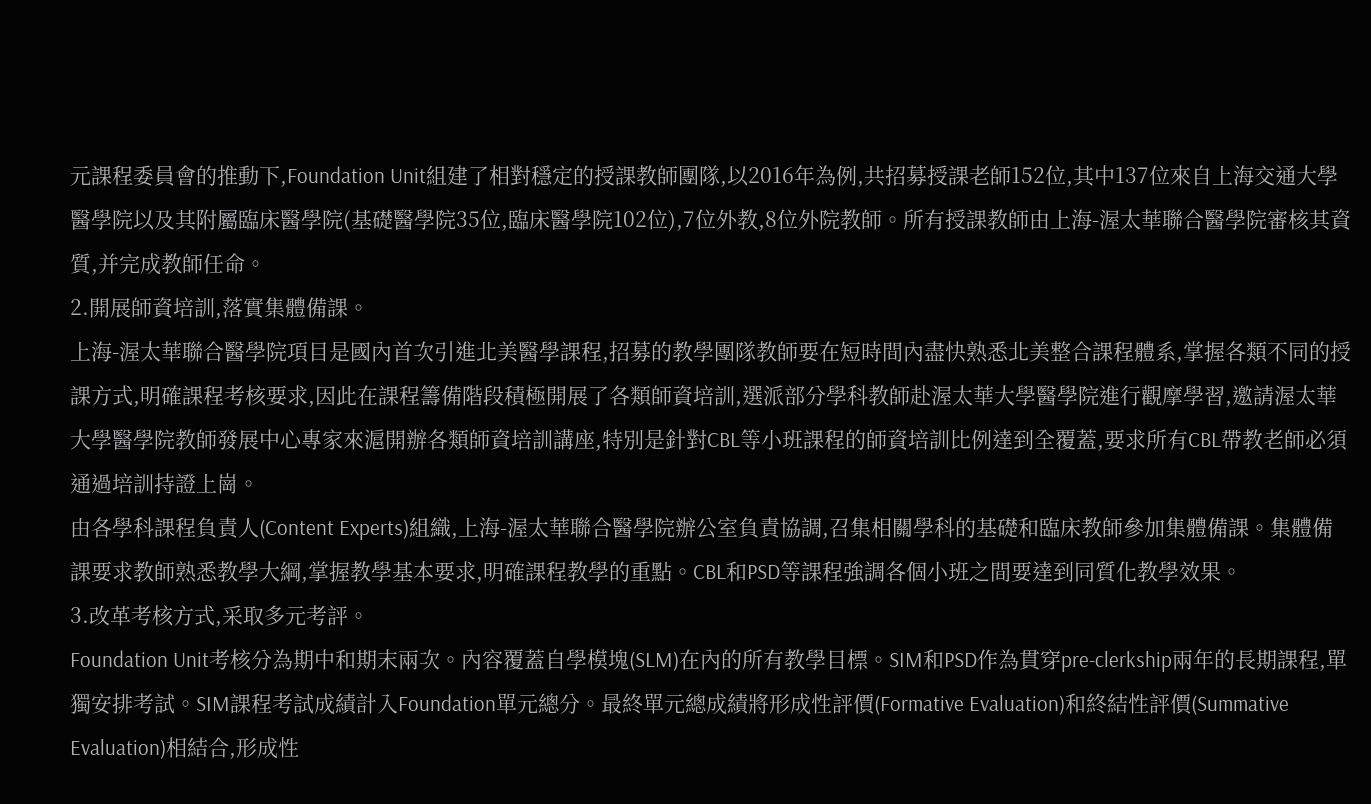元課程委員會的推動下,Foundation Unit組建了相對穩定的授課教師團隊,以2016年為例,共招募授課老師152位,其中137位來自上海交通大學醫學院以及其附屬臨床醫學院(基礎醫學院35位,臨床醫學院102位),7位外教,8位外院教師。所有授課教師由上海-渥太華聯合醫學院審核其資質,并完成教師任命。
2.開展師資培訓,落實集體備課。
上海-渥太華聯合醫學院項目是國內首次引進北美醫學課程,招募的教學團隊教師要在短時間內盡快熟悉北美整合課程體系,掌握各類不同的授課方式,明確課程考核要求,因此在課程籌備階段積極開展了各類師資培訓,選派部分學科教師赴渥太華大學醫學院進行觀摩學習,邀請渥太華大學醫學院教師發展中心專家來滬開辦各類師資培訓講座,特別是針對CBL等小班課程的師資培訓比例達到全覆蓋,要求所有CBL帶教老師必須通過培訓持證上崗。
由各學科課程負責人(Content Experts)組織,上海-渥太華聯合醫學院辦公室負責協調,召集相關學科的基礎和臨床教師參加集體備課。集體備課要求教師熟悉教學大綱,掌握教學基本要求,明確課程教學的重點。CBL和PSD等課程強調各個小班之間要達到同質化教學效果。
3.改革考核方式,采取多元考評。
Foundation Unit考核分為期中和期末兩次。內容覆蓋自學模塊(SLM)在內的所有教學目標。SIM和PSD作為貫穿pre-clerkship兩年的長期課程,單獨安排考試。SIM課程考試成績計入Foundation單元總分。最終單元總成績將形成性評價(Formative Evaluation)和終結性評價(Summative Evaluation)相結合,形成性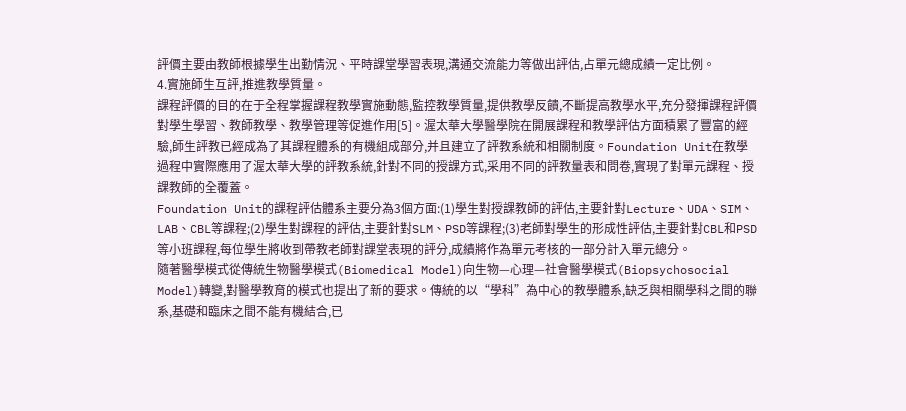評價主要由教師根據學生出勤情況、平時課堂學習表現,溝通交流能力等做出評估,占單元總成績一定比例。
4.實施師生互評,推進教學質量。
課程評價的目的在于全程掌握課程教學實施動態,監控教學質量,提供教學反饋,不斷提高教學水平,充分發揮課程評價對學生學習、教師教學、教學管理等促進作用[5]。渥太華大學醫學院在開展課程和教學評估方面積累了豐富的經驗,師生評教已經成為了其課程體系的有機組成部分,并且建立了評教系統和相關制度。Foundation Unit在教學過程中實際應用了渥太華大學的評教系統,針對不同的授課方式,采用不同的評教量表和問卷,實現了對單元課程、授課教師的全覆蓋。
Foundation Unit的課程評估體系主要分為3個方面:(1)學生對授課教師的評估,主要針對Lecture、UDA、SIM、LAB、CBL等課程;(2)學生對課程的評估,主要針對SLM、PSD等課程;(3)老師對學生的形成性評估,主要針對CBL和PSD等小班課程,每位學生將收到帶教老師對課堂表現的評分,成績將作為單元考核的一部分計入單元總分。
隨著醫學模式從傳統生物醫學模式(Biomedical Model)向生物—心理—社會醫學模式(Biopsychosocial Model)轉變,對醫學教育的模式也提出了新的要求。傳統的以“學科”為中心的教學體系,缺乏與相關學科之間的聯系,基礎和臨床之間不能有機結合,已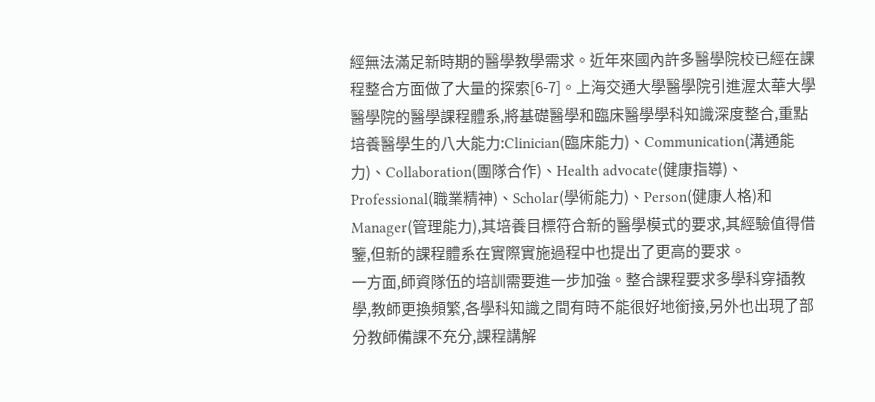經無法滿足新時期的醫學教學需求。近年來國內許多醫學院校已經在課程整合方面做了大量的探索[6-7]。上海交通大學醫學院引進渥太華大學醫學院的醫學課程體系,將基礎醫學和臨床醫學學科知識深度整合,重點培養醫學生的八大能力:Clinician(臨床能力)、Communication(溝通能力)、Collaboration(團隊合作)、Health advocate(健康指導)、Professional(職業精神)、Scholar(學術能力)、Person(健康人格)和Manager(管理能力),其培養目標符合新的醫學模式的要求,其經驗值得借鑒,但新的課程體系在實際實施過程中也提出了更高的要求。
一方面,師資隊伍的培訓需要進一步加強。整合課程要求多學科穿插教學,教師更換頻繁,各學科知識之間有時不能很好地銜接,另外也出現了部分教師備課不充分,課程講解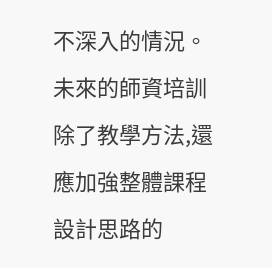不深入的情況。未來的師資培訓除了教學方法,還應加強整體課程設計思路的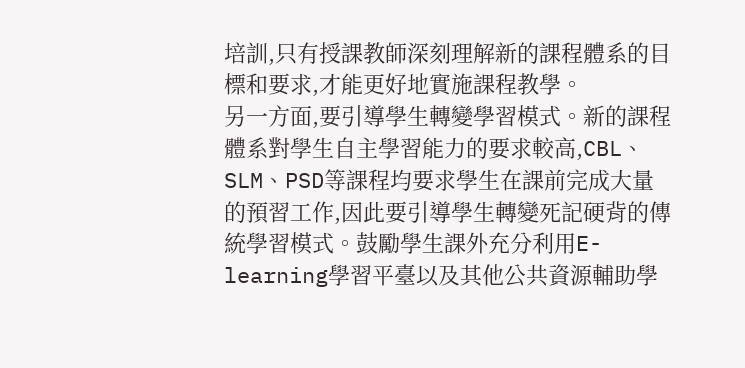培訓,只有授課教師深刻理解新的課程體系的目標和要求,才能更好地實施課程教學。
另一方面,要引導學生轉變學習模式。新的課程體系對學生自主學習能力的要求較高,CBL、SLM、PSD等課程均要求學生在課前完成大量的預習工作,因此要引導學生轉變死記硬背的傳統學習模式。鼓勵學生課外充分利用E-learning學習平臺以及其他公共資源輔助學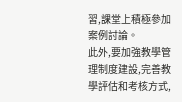習,課堂上積極參加案例討論。
此外,要加強教學管理制度建設,完善教學評估和考核方式,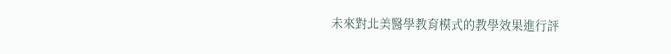未來對北美醫學教育模式的教學效果進行評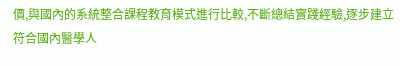價,與國內的系統整合課程教育模式進行比較,不斷總結實踐經驗,逐步建立符合國內醫學人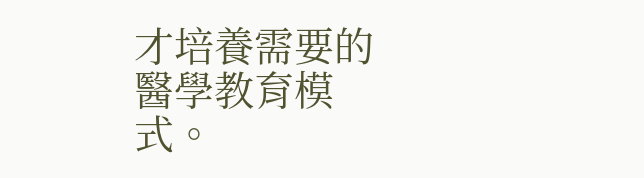才培養需要的醫學教育模式。